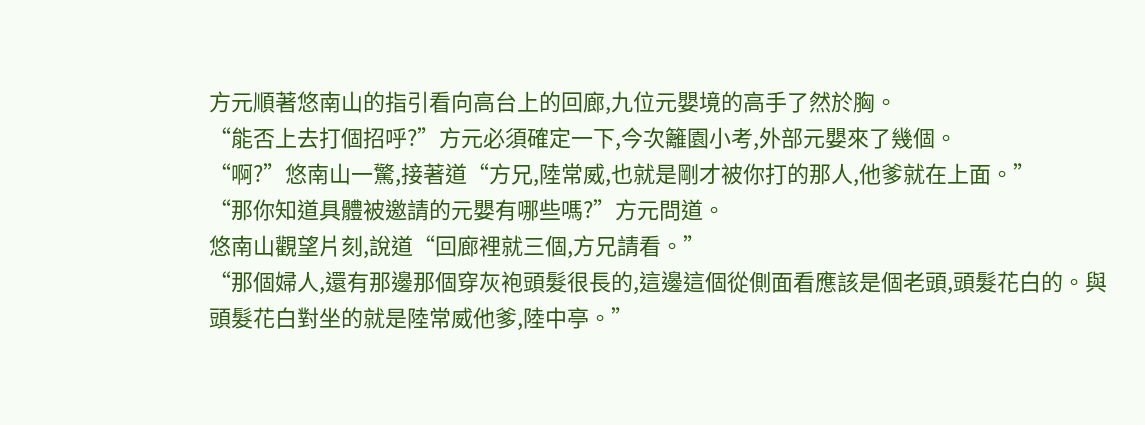方元順著悠南山的指引看向高台上的回廊,九位元嬰境的高手了然於胸。
“能否上去打個招呼?”方元必須確定一下,今次籬園小考,外部元嬰來了幾個。
“啊?”悠南山一驚,接著道“方兄,陸常威,也就是剛才被你打的那人,他爹就在上面。”
“那你知道具體被邀請的元嬰有哪些嗎?”方元問道。
悠南山觀望片刻,說道“回廊裡就三個,方兄請看。”
“那個婦人,還有那邊那個穿灰袍頭髮很長的,這邊這個從側面看應該是個老頭,頭髮花白的。與頭髮花白對坐的就是陸常威他爹,陸中亭。”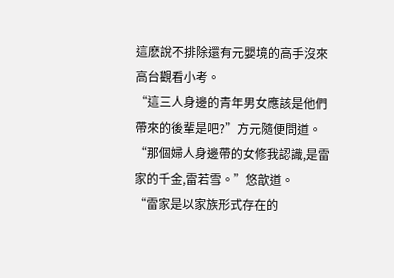這麽說不排除還有元嬰境的高手沒來高台觀看小考。
“這三人身邊的青年男女應該是他們帶來的後輩是吧?”方元隨便問道。
“那個婦人身邊帶的女修我認識,是雷家的千金,雷若雪。”悠歆道。
“雷家是以家族形式存在的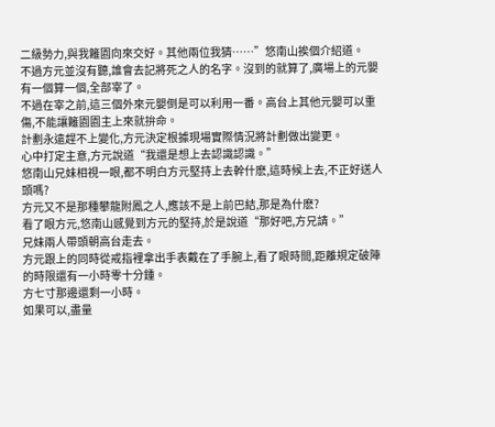二級勢力,與我籬園向來交好。其他兩位我猜……”悠南山挨個介紹道。
不過方元並沒有聽,誰會去記將死之人的名字。沒到的就算了,廣場上的元嬰有一個算一個,全部宰了。
不過在宰之前,這三個外來元嬰倒是可以利用一番。高台上其他元嬰可以重傷,不能讓籬園園主上來就拚命。
計劃永遠趕不上變化,方元決定根據現場實際情況將計劃做出變更。
心中打定主意,方元說道“我還是想上去認識認識。”
悠南山兄妹相視一眼,都不明白方元堅持上去幹什麽,這時候上去,不正好送人頭嗎?
方元又不是那種攀龍附鳳之人,應該不是上前巴結,那是為什麽?
看了眼方元,悠南山感覺到方元的堅持,於是說道“那好吧,方兄請。”
兄妹兩人帶頭朝高台走去。
方元跟上的同時從戒指裡拿出手表戴在了手腕上,看了眼時間,距離規定破陣的時限還有一小時零十分鍾。
方七寸那邊還剩一小時。
如果可以,盡量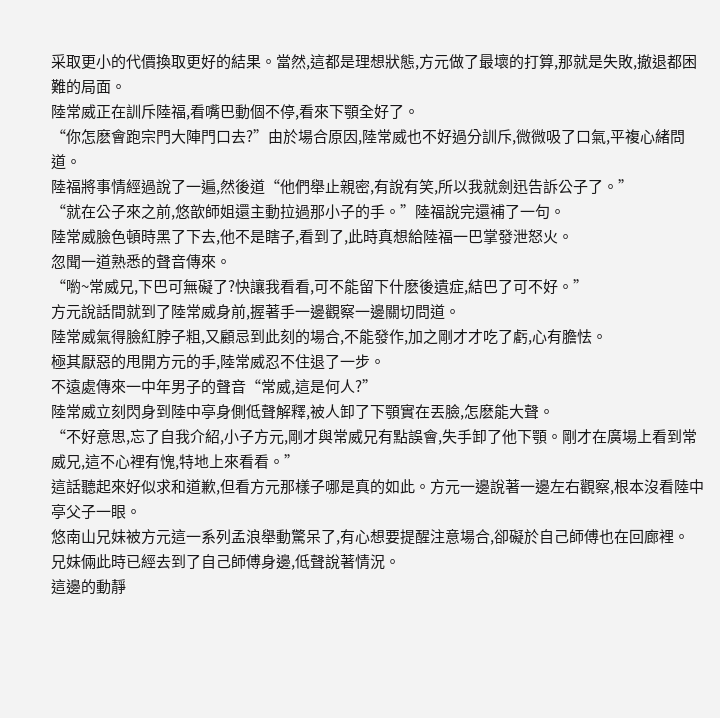采取更小的代價換取更好的結果。當然,這都是理想狀態,方元做了最壞的打算,那就是失敗,撤退都困難的局面。
陸常威正在訓斥陸福,看嘴巴動個不停,看來下顎全好了。
“你怎麽會跑宗門大陣門口去?”由於場合原因,陸常威也不好過分訓斥,微微吸了口氣,平複心緒問道。
陸福將事情經過說了一遍,然後道“他們舉止親密,有說有笑,所以我就劍迅告訴公子了。”
“就在公子來之前,悠歆師姐還主動拉過那小子的手。”陸福說完還補了一句。
陸常威臉色頓時黑了下去,他不是瞎子,看到了,此時真想給陸福一巴掌發泄怒火。
忽聞一道熟悉的聲音傳來。
“喲~常威兄,下巴可無礙了?快讓我看看,可不能留下什麽後遺症,結巴了可不好。”
方元說話間就到了陸常威身前,握著手一邊觀察一邊關切問道。
陸常威氣得臉紅脖子粗,又顧忌到此刻的場合,不能發作,加之剛才才吃了虧,心有膽怯。
極其厭惡的甩開方元的手,陸常威忍不住退了一步。
不遠處傳來一中年男子的聲音“常威,這是何人?”
陸常威立刻閃身到陸中亭身側低聲解釋,被人卸了下顎實在丟臉,怎麽能大聲。
“不好意思,忘了自我介紹,小子方元,剛才與常威兄有點誤會,失手卸了他下顎。剛才在廣場上看到常威兄,這不心裡有愧,特地上來看看。”
這話聽起來好似求和道歉,但看方元那樣子哪是真的如此。方元一邊說著一邊左右觀察,根本沒看陸中亭父子一眼。
悠南山兄妹被方元這一系列孟浪舉動驚呆了,有心想要提醒注意場合,卻礙於自己師傅也在回廊裡。
兄妹倆此時已經去到了自己師傅身邊,低聲說著情況。
這邊的動靜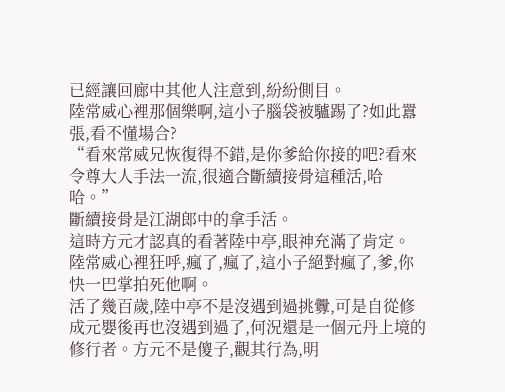已經讓回廊中其他人注意到,紛紛側目。
陸常威心裡那個樂啊,這小子腦袋被驢踢了?如此囂張,看不懂場合?
“看來常威兄恢復得不錯,是你爹給你接的吧?看來令尊大人手法一流,很適合斷續接骨這種活,哈哈。”
斷續接骨是江湖郎中的拿手活。
這時方元才認真的看著陸中亭,眼神充滿了肯定。
陸常威心裡狂呼,瘋了,瘋了,這小子絕對瘋了,爹,你快一巴掌拍死他啊。
活了幾百歲,陸中亭不是沒遇到過挑釁,可是自從修成元嬰後再也沒遇到過了,何況還是一個元丹上境的修行者。方元不是傻子,觀其行為,明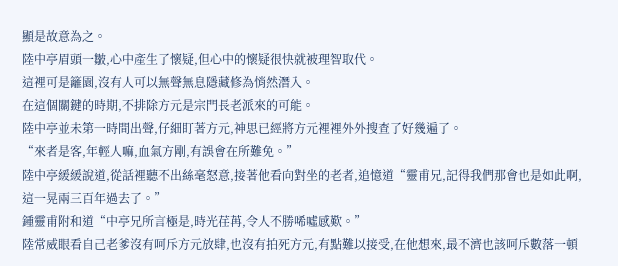顯是故意為之。
陸中亭眉頭一皺,心中產生了懷疑,但心中的懷疑很快就被理智取代。
這裡可是籬園,沒有人可以無聲無息隱藏修為悄然潛入。
在這個關鍵的時期,不排除方元是宗門長老派來的可能。
陸中亭並未第一時間出聲,仔細盯著方元,神思已經將方元裡裡外外搜查了好幾遍了。
“來者是客,年輕人嘛,血氣方剛,有誤會在所難免。”
陸中亭緩緩說道,從話裡聽不出絲毫怒意,接著他看向對坐的老者,追憶道“靈甫兄,記得我們那會也是如此啊,這一晃兩三百年過去了。”
鍾靈甫附和道“中亭兄所言極是,時光荏苒,令人不勝唏噓感歎。”
陸常威眼看自己老爹沒有呵斥方元放肆,也沒有拍死方元,有點難以接受,在他想來,最不濟也該呵斥數落一頓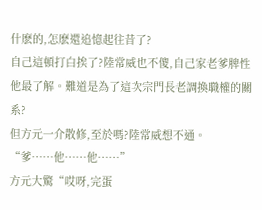什麽的,怎麽還追憶起往昔了?
自己這頓打白挨了?陸常威也不傻,自己家老爹脾性他最了解。難道是為了這次宗門長老調換職權的關系?
但方元一介散修,至於嗎?陸常威想不通。
“爹……他……他……”
方元大驚“哎呀,完蛋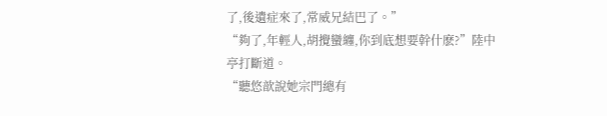了,後遺症來了,常威兄結巴了。”
“夠了,年輕人,胡攪蠻纏,你到底想要幹什麽?”陸中亭打斷道。
“聽悠歆說她宗門總有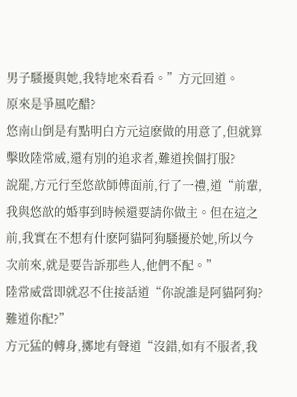男子騷擾與她,我特地來看看。”方元回道。
原來是爭風吃醋?
悠南山倒是有點明白方元這麽做的用意了,但就算擊敗陸常威,還有別的追求者,難道挨個打服?
說罷,方元行至悠歆師傅面前,行了一禮,道“前輩,我與悠歆的婚事到時候還要請你做主。但在這之前,我實在不想有什麽阿貓阿狗騷擾於她,所以今次前來,就是要告訴那些人,他們不配。”
陸常威當即就忍不住接話道“你說誰是阿貓阿狗?難道你配?”
方元猛的轉身,擲地有聲道“沒錯,如有不服者,我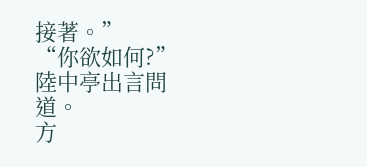接著。”
“你欲如何?”陸中亭出言問道。
方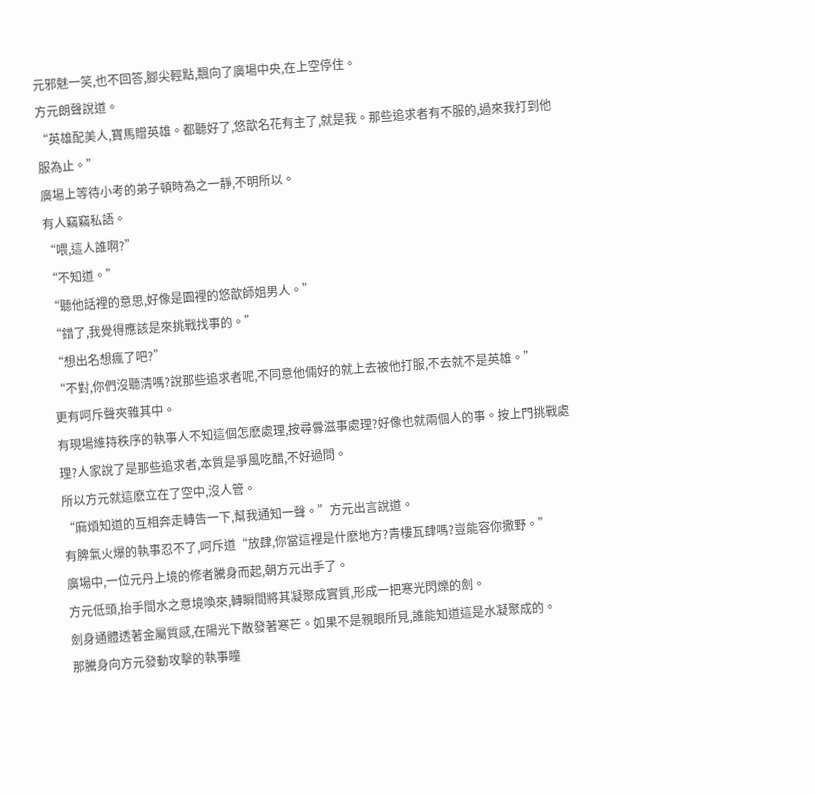元邪魅一笑,也不回答,腳尖輕點,飄向了廣場中央,在上空停住。
方元朗聲說道。
“英雄配美人,寶馬贈英雄。都聽好了,悠歆名花有主了,就是我。那些追求者有不服的,過來我打到他服為止。”
廣場上等待小考的弟子頓時為之一靜,不明所以。
有人竊竊私語。
“喂,這人誰啊?”
“不知道。”
“聽他話裡的意思,好像是園裡的悠歆師姐男人。”
“錯了,我覺得應該是來挑戰找事的。”
“想出名想瘋了吧?”
“不對,你們沒聽清嗎?說那些追求者呢,不同意他倆好的就上去被他打服,不去就不是英雄。”
更有呵斥聲夾雜其中。
有現場維持秩序的執事人不知這個怎麽處理,按尋釁滋事處理?好像也就兩個人的事。按上門挑戰處理?人家說了是那些追求者,本質是爭風吃醋,不好過問。
所以方元就這麽立在了空中,沒人管。
“麻煩知道的互相奔走轉告一下,幫我通知一聲。”方元出言說道。
有脾氣火爆的執事忍不了,呵斥道“放肆,你當這裡是什麽地方?青樓瓦肆嗎?豈能容你撒野。”
廣場中,一位元丹上境的修者騰身而起,朝方元出手了。
方元低頭,抬手間水之意境喚來,轉瞬間將其凝聚成實質,形成一把寒光閃爍的劍。
劍身通體透著金屬質感,在陽光下散發著寒芒。如果不是親眼所見,誰能知道這是水凝聚成的。
那騰身向方元發動攻擊的執事瞳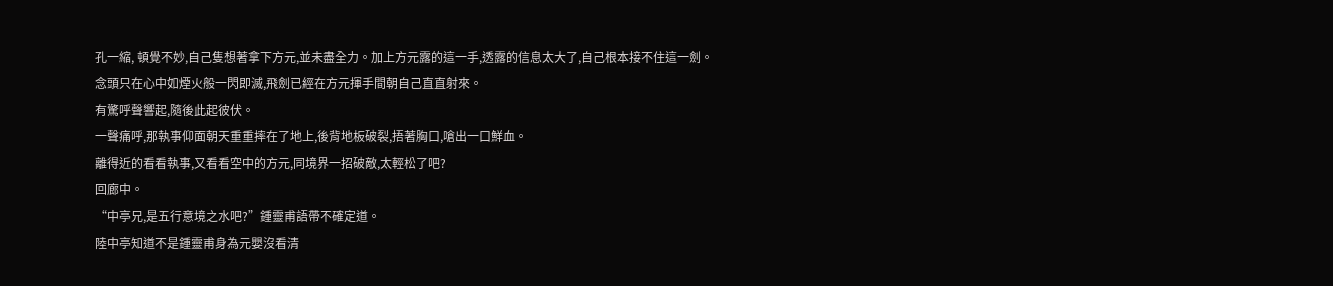孔一縮, 頓覺不妙,自己隻想著拿下方元,並未盡全力。加上方元露的這一手,透露的信息太大了,自己根本接不住這一劍。
念頭只在心中如煙火般一閃即滅,飛劍已經在方元揮手間朝自己直直射來。
有驚呼聲響起,隨後此起彼伏。
一聲痛呼,那執事仰面朝天重重摔在了地上,後背地板破裂,捂著胸口,嗆出一口鮮血。
離得近的看看執事,又看看空中的方元,同境界一招破敵,太輕松了吧?
回廊中。
“中亭兄,是五行意境之水吧?”鍾靈甫語帶不確定道。
陸中亭知道不是鍾靈甫身為元嬰沒看清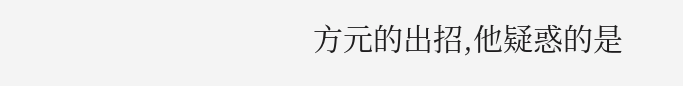方元的出招,他疑惑的是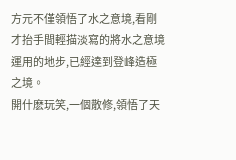方元不僅領悟了水之意境,看剛才抬手間輕描淡寫的將水之意境運用的地步,已經達到登峰造極之境。
開什麽玩笑,一個散修,領悟了天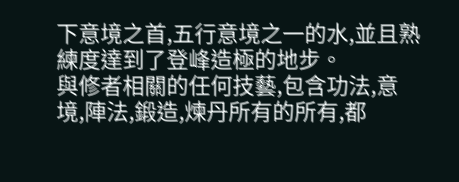下意境之首,五行意境之一的水,並且熟練度達到了登峰造極的地步。
與修者相關的任何技藝,包含功法,意境,陣法,鍛造,煉丹所有的所有,都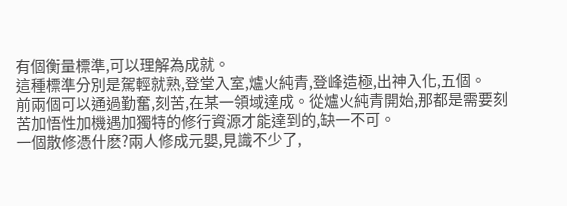有個衡量標準,可以理解為成就。
這種標準分別是駕輕就熟,登堂入室,爐火純青,登峰造極,出神入化,五個。
前兩個可以通過勤奮,刻苦,在某一領域達成。從爐火純青開始,那都是需要刻苦加悟性加機遇加獨特的修行資源才能達到的,缺一不可。
一個散修憑什麽?兩人修成元嬰,見識不少了,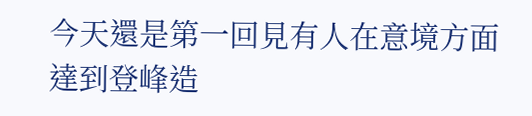今天還是第一回見有人在意境方面達到登峰造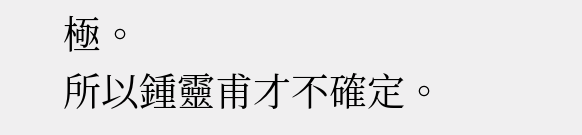極。
所以鍾靈甫才不確定。